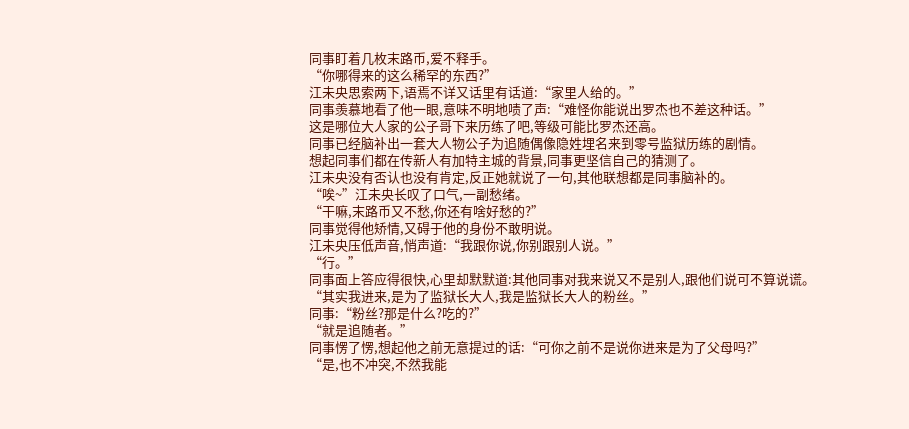同事盯着几枚末路币,爱不释手。
“你哪得来的这么稀罕的东西?”
江未央思索两下,语焉不详又话里有话道:“家里人给的。”
同事羡慕地看了他一眼,意味不明地啧了声:“难怪你能说出罗杰也不差这种话。”
这是哪位大人家的公子哥下来历练了吧,等级可能比罗杰还高。
同事已经脑补出一套大人物公子为追随偶像隐姓埋名来到零号监狱历练的剧情。
想起同事们都在传新人有加特主城的背景,同事更坚信自己的猜测了。
江未央没有否认也没有肯定,反正她就说了一句,其他联想都是同事脑补的。
“唉~”江未央长叹了口气,一副愁绪。
“干嘛,末路币又不愁,你还有啥好愁的?”
同事觉得他矫情,又碍于他的身份不敢明说。
江未央压低声音,悄声道:“我跟你说,你别跟别人说。”
“行。”
同事面上答应得很快,心里却默默道:其他同事对我来说又不是别人,跟他们说可不算说谎。
“其实我进来,是为了监狱长大人,我是监狱长大人的粉丝。”
同事:“粉丝?那是什么?吃的?”
“就是追随者。”
同事愣了愣,想起他之前无意提过的话:“可你之前不是说你进来是为了父母吗?”
“是,也不冲突,不然我能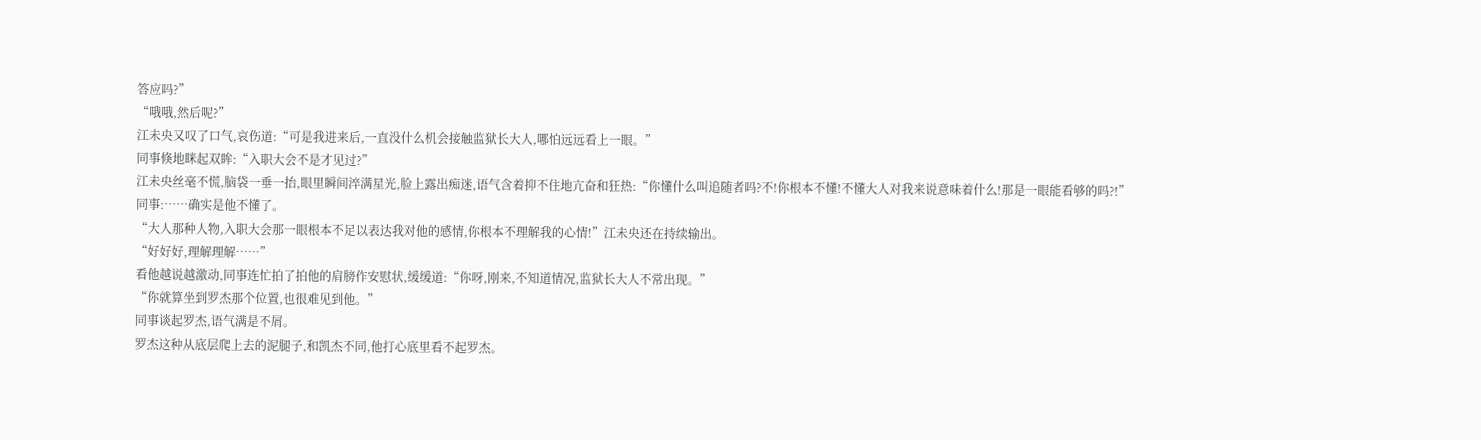答应吗?”
“哦哦,然后呢?”
江未央又叹了口气,哀伤道:“可是我进来后,一直没什么机会接触监狱长大人,哪怕远远看上一眼。”
同事倏地眯起双眸:“入职大会不是才见过?”
江未央丝毫不慌,脑袋一垂一抬,眼里瞬间淬满星光,脸上露出痴迷,语气含着抑不住地亢奋和狂热:“你懂什么叫追随者吗?不!你根本不懂!不懂大人对我来说意味着什么!那是一眼能看够的吗?!”
同事:……确实是他不懂了。
“大人那种人物,入职大会那一眼根本不足以表达我对他的感情,你根本不理解我的心情!”江未央还在持续输出。
“好好好,理解理解……”
看他越说越激动,同事连忙拍了拍他的肩膀作安慰状,缓缓道:“你呀,刚来,不知道情况,监狱长大人不常出现。”
“你就算坐到罗杰那个位置,也很难见到他。”
同事谈起罗杰,语气满是不屑。
罗杰这种从底层爬上去的泥腿子,和凯杰不同,他打心底里看不起罗杰。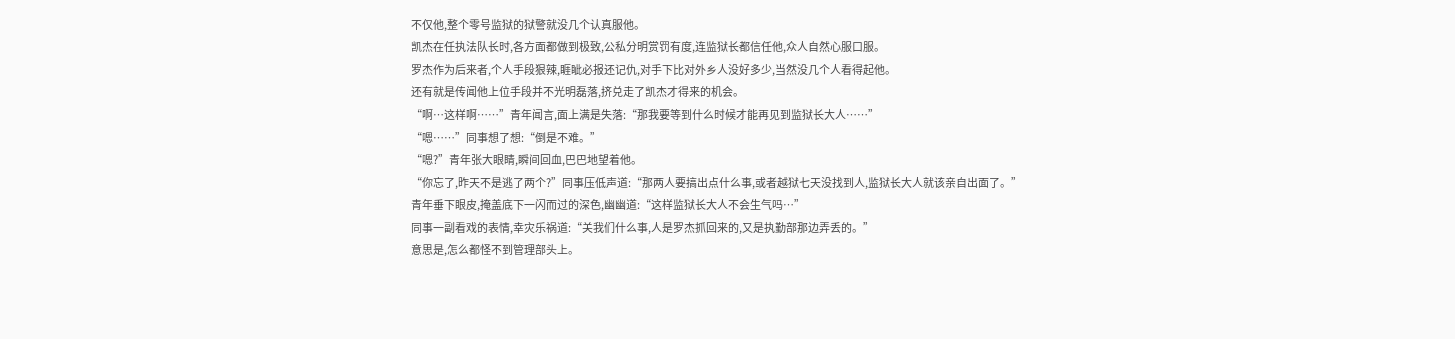不仅他,整个零号监狱的狱警就没几个认真服他。
凯杰在任执法队长时,各方面都做到极致,公私分明赏罚有度,连监狱长都信任他,众人自然心服口服。
罗杰作为后来者,个人手段狠辣,睚眦必报还记仇,对手下比对外乡人没好多少,当然没几个人看得起他。
还有就是传闻他上位手段并不光明磊落,挤兑走了凯杰才得来的机会。
“啊…这样啊……”青年闻言,面上满是失落:“那我要等到什么时候才能再见到监狱长大人……”
“嗯……”同事想了想:“倒是不难。”
“嗯?”青年张大眼睛,瞬间回血,巴巴地望着他。
“你忘了,昨天不是逃了两个?”同事压低声道:“那两人要搞出点什么事,或者越狱七天没找到人,监狱长大人就该亲自出面了。”
青年垂下眼皮,掩盖底下一闪而过的深色,幽幽道:“这样监狱长大人不会生气吗…”
同事一副看戏的表情,幸灾乐祸道:“关我们什么事,人是罗杰抓回来的,又是执勤部那边弄丢的。”
意思是,怎么都怪不到管理部头上。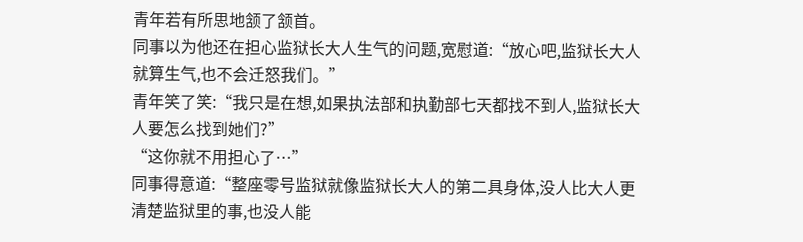青年若有所思地颔了颔首。
同事以为他还在担心监狱长大人生气的问题,宽慰道:“放心吧,监狱长大人就算生气,也不会迁怒我们。”
青年笑了笑:“我只是在想,如果执法部和执勤部七天都找不到人,监狱长大人要怎么找到她们?”
“这你就不用担心了…”
同事得意道:“整座零号监狱就像监狱长大人的第二具身体,没人比大人更清楚监狱里的事,也没人能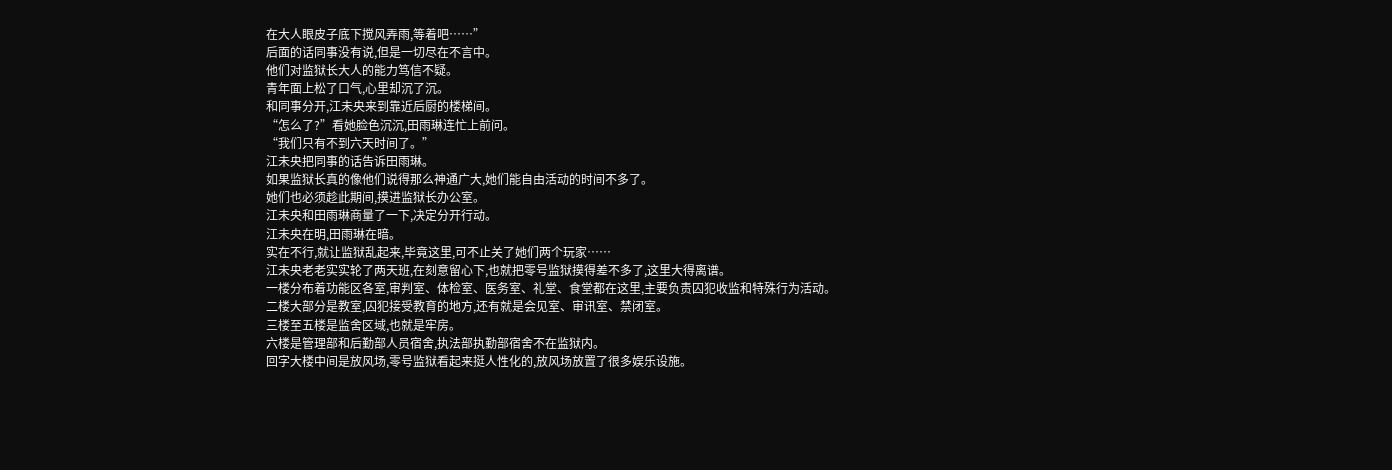在大人眼皮子底下搅风弄雨,等着吧……”
后面的话同事没有说,但是一切尽在不言中。
他们对监狱长大人的能力笃信不疑。
青年面上松了口气,心里却沉了沉。
和同事分开,江未央来到靠近后厨的楼梯间。
“怎么了?”看她脸色沉沉,田雨琳连忙上前问。
“我们只有不到六天时间了。”
江未央把同事的话告诉田雨琳。
如果监狱长真的像他们说得那么神通广大,她们能自由活动的时间不多了。
她们也必须趁此期间,摸进监狱长办公室。
江未央和田雨琳商量了一下,决定分开行动。
江未央在明,田雨琳在暗。
实在不行,就让监狱乱起来,毕竟这里,可不止关了她们两个玩家……
江未央老老实实轮了两天班,在刻意留心下,也就把零号监狱摸得差不多了,这里大得离谱。
一楼分布着功能区各室,审判室、体检室、医务室、礼堂、食堂都在这里,主要负责囚犯收监和特殊行为活动。
二楼大部分是教室,囚犯接受教育的地方,还有就是会见室、审讯室、禁闭室。
三楼至五楼是监舍区域,也就是牢房。
六楼是管理部和后勤部人员宿舍,执法部执勤部宿舍不在监狱内。
回字大楼中间是放风场,零号监狱看起来挺人性化的,放风场放置了很多娱乐设施。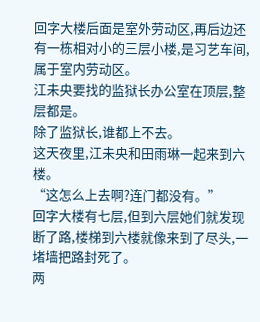回字大楼后面是室外劳动区,再后边还有一栋相对小的三层小楼,是习艺车间,属于室内劳动区。
江未央要找的监狱长办公室在顶层,整层都是。
除了监狱长,谁都上不去。
这天夜里,江未央和田雨琳一起来到六楼。
“这怎么上去啊?连门都没有。”
回字大楼有七层,但到六层她们就发现断了路,楼梯到六楼就像来到了尽头,一堵墙把路封死了。
两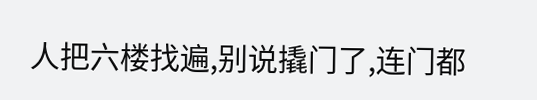人把六楼找遍,别说撬门了,连门都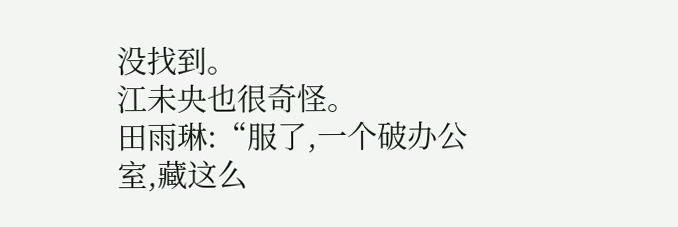没找到。
江未央也很奇怪。
田雨琳:“服了,一个破办公室,藏这么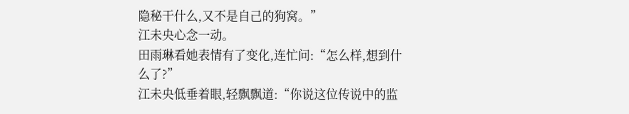隐秘干什么,又不是自己的狗窝。”
江未央心念一动。
田雨琳看她表情有了变化,连忙问:“怎么样,想到什么了?”
江未央低垂着眼,轻飘飘道:“你说这位传说中的监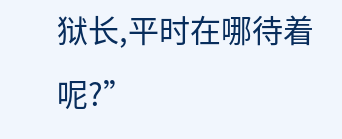狱长,平时在哪待着呢?”